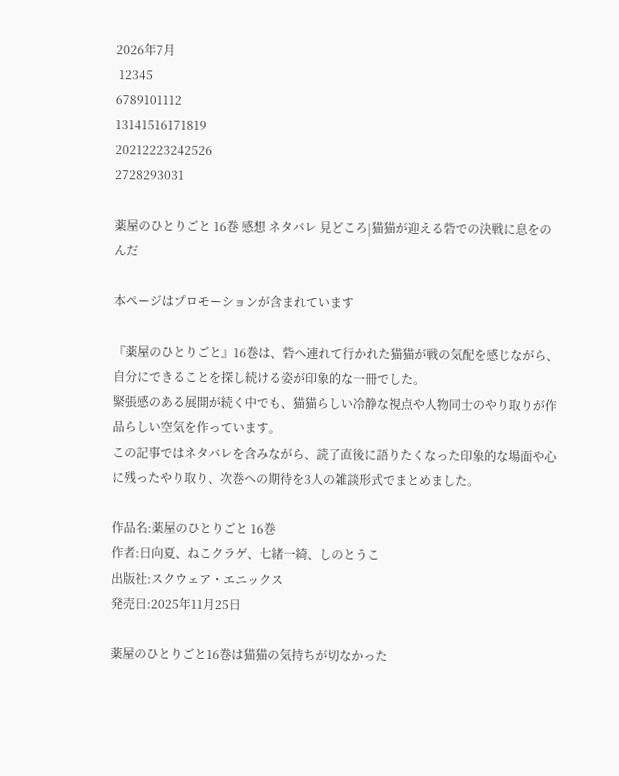2026年7月
 12345
6789101112
13141516171819
20212223242526
2728293031

薬屋のひとりごと 16巻 感想 ネタバレ 見どころ|猫猫が迎える砦での決戦に息をのんだ

本ページはプロモーションが含まれています

『薬屋のひとりごと』16巻は、砦へ連れて行かれた猫猫が戦の気配を感じながら、自分にできることを探し続ける姿が印象的な一冊でした。
緊張感のある展開が続く中でも、猫猫らしい冷静な視点や人物同士のやり取りが作品らしい空気を作っています。
この記事ではネタバレを含みながら、読了直後に語りたくなった印象的な場面や心に残ったやり取り、次巻への期待を3人の雑談形式でまとめました。

作品名:薬屋のひとりごと 16巻
作者:日向夏、ねこクラゲ、七緒一綺、しのとうこ
出版社:スクウェア・エニックス
発売日:2025年11月25日

薬屋のひとりごと16巻は猫猫の気持ちが切なかった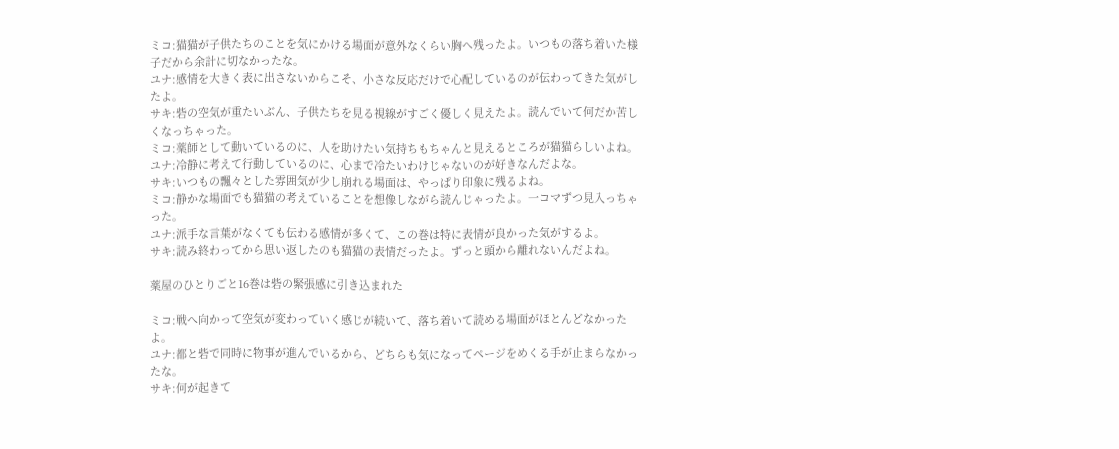ミコ:猫猫が子供たちのことを気にかける場面が意外なくらい胸へ残ったよ。いつもの落ち着いた様子だから余計に切なかったな。
ユナ:感情を大きく表に出さないからこそ、小さな反応だけで心配しているのが伝わってきた気がしたよ。
サキ:砦の空気が重たいぶん、子供たちを見る視線がすごく優しく見えたよ。読んでいて何だか苦しくなっちゃった。
ミコ:薬師として動いているのに、人を助けたい気持ちもちゃんと見えるところが猫猫らしいよね。
ユナ:冷静に考えて行動しているのに、心まで冷たいわけじゃないのが好きなんだよな。
サキ:いつもの飄々とした雰囲気が少し崩れる場面は、やっぱり印象に残るよね。
ミコ:静かな場面でも猫猫の考えていることを想像しながら読んじゃったよ。一コマずつ見入っちゃった。
ユナ:派手な言葉がなくても伝わる感情が多くて、この巻は特に表情が良かった気がするよ。
サキ:読み終わってから思い返したのも猫猫の表情だったよ。ずっと頭から離れないんだよね。

薬屋のひとりごと16巻は砦の緊張感に引き込まれた

ミコ:戦へ向かって空気が変わっていく感じが続いて、落ち着いて読める場面がほとんどなかったよ。
ユナ:都と砦で同時に物事が進んでいるから、どちらも気になってページをめくる手が止まらなかったな。
サキ:何が起きて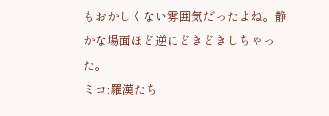もおかしくない雰囲気だったよね。静かな場面ほど逆にどきどきしちゃった。
ミコ:羅漢たち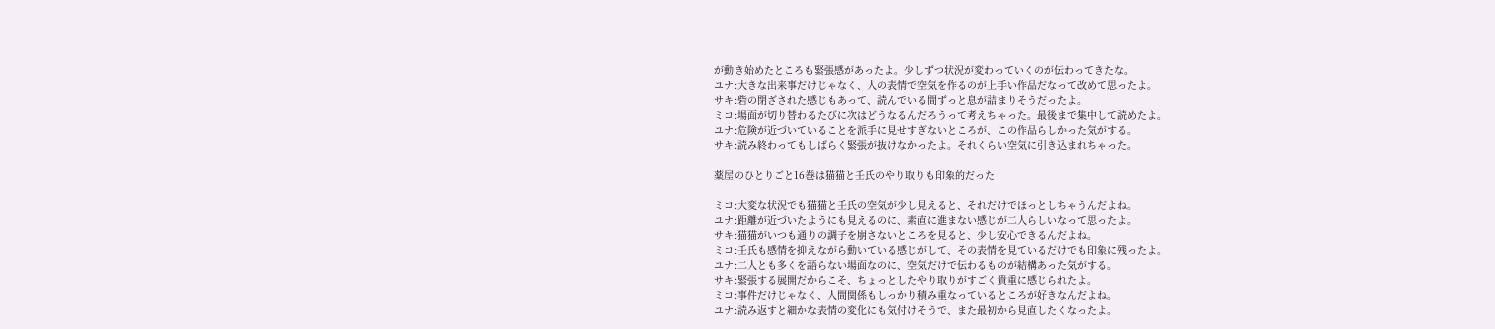が動き始めたところも緊張感があったよ。少しずつ状況が変わっていくのが伝わってきたな。
ユナ:大きな出来事だけじゃなく、人の表情で空気を作るのが上手い作品だなって改めて思ったよ。
サキ:砦の閉ざされた感じもあって、読んでいる間ずっと息が詰まりそうだったよ。
ミコ:場面が切り替わるたびに次はどうなるんだろうって考えちゃった。最後まで集中して読めたよ。
ユナ:危険が近づいていることを派手に見せすぎないところが、この作品らしかった気がする。
サキ:読み終わってもしばらく緊張が抜けなかったよ。それくらい空気に引き込まれちゃった。

薬屋のひとりごと16巻は猫猫と壬氏のやり取りも印象的だった

ミコ:大変な状況でも猫猫と壬氏の空気が少し見えると、それだけでほっとしちゃうんだよね。
ユナ:距離が近づいたようにも見えるのに、素直に進まない感じが二人らしいなって思ったよ。
サキ:猫猫がいつも通りの調子を崩さないところを見ると、少し安心できるんだよね。
ミコ:壬氏も感情を抑えながら動いている感じがして、その表情を見ているだけでも印象に残ったよ。
ユナ:二人とも多くを語らない場面なのに、空気だけで伝わるものが結構あった気がする。
サキ:緊張する展開だからこそ、ちょっとしたやり取りがすごく貴重に感じられたよ。
ミコ:事件だけじゃなく、人間関係もしっかり積み重なっているところが好きなんだよね。
ユナ:読み返すと細かな表情の変化にも気付けそうで、また最初から見直したくなったよ。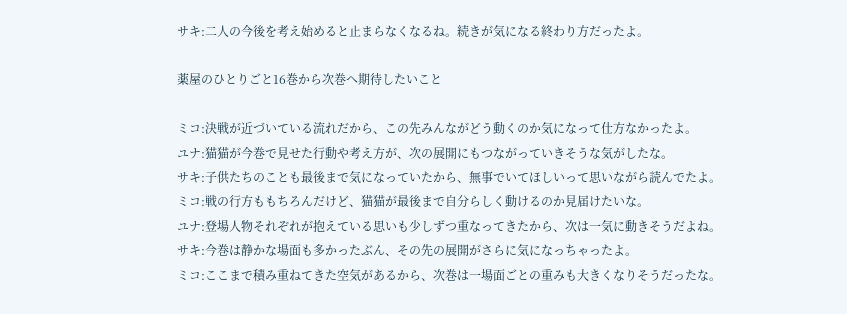サキ:二人の今後を考え始めると止まらなくなるね。続きが気になる終わり方だったよ。

薬屋のひとりごと16巻から次巻へ期待したいこと

ミコ:決戦が近づいている流れだから、この先みんながどう動くのか気になって仕方なかったよ。
ユナ:猫猫が今巻で見せた行動や考え方が、次の展開にもつながっていきそうな気がしたな。
サキ:子供たちのことも最後まで気になっていたから、無事でいてほしいって思いながら読んでたよ。
ミコ:戦の行方ももちろんだけど、猫猫が最後まで自分らしく動けるのか見届けたいな。
ユナ:登場人物それぞれが抱えている思いも少しずつ重なってきたから、次は一気に動きそうだよね。
サキ:今巻は静かな場面も多かったぶん、その先の展開がさらに気になっちゃったよ。
ミコ:ここまで積み重ねてきた空気があるから、次巻は一場面ごとの重みも大きくなりそうだったな。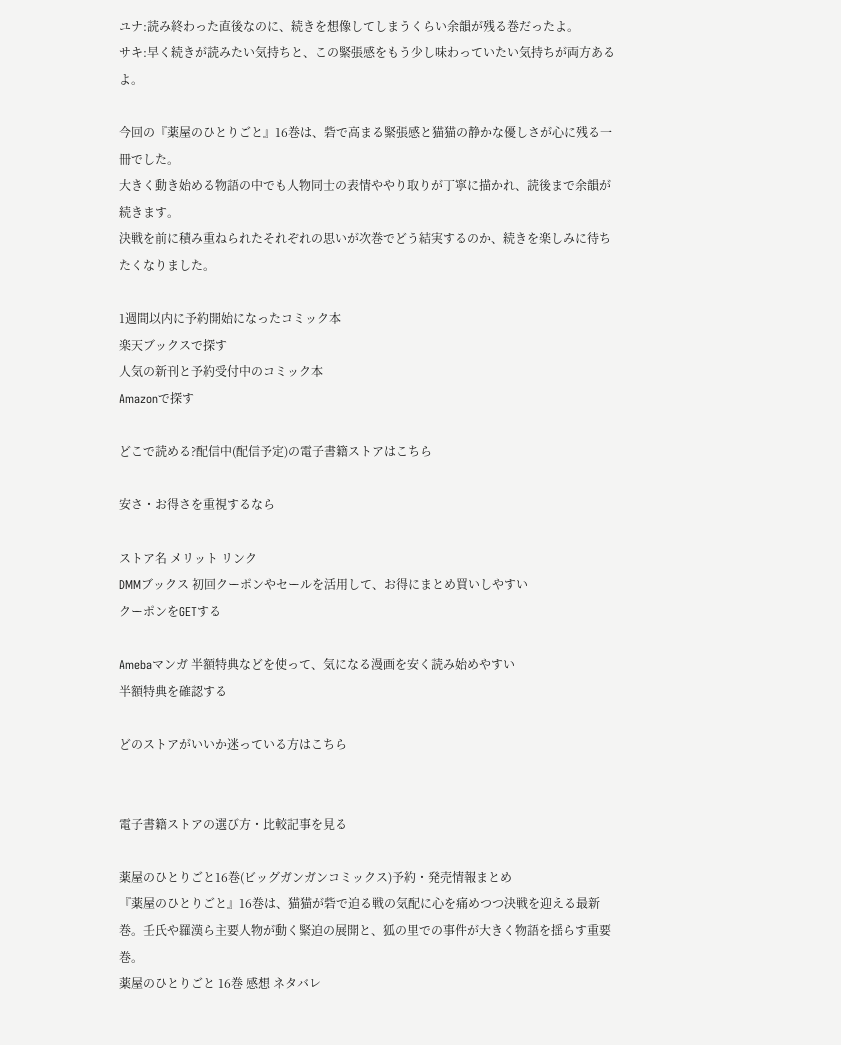ユナ:読み終わった直後なのに、続きを想像してしまうくらい余韻が残る巻だったよ。
サキ:早く続きが読みたい気持ちと、この緊張感をもう少し味わっていたい気持ちが両方あるよ。

今回の『薬屋のひとりごと』16巻は、砦で高まる緊張感と猫猫の静かな優しさが心に残る一冊でした。
大きく動き始める物語の中でも人物同士の表情ややり取りが丁寧に描かれ、読後まで余韻が続きます。
決戦を前に積み重ねられたそれぞれの思いが次巻でどう結実するのか、続きを楽しみに待ちたくなりました。

1週間以内に予約開始になったコミック本
楽天ブックスで探す
人気の新刊と予約受付中のコミック本
Amazonで探す

どこで読める?配信中(配信予定)の電子書籍ストアはこちら

安さ・お得さを重視するなら

ストア名 メリット リンク
DMMブックス 初回クーポンやセールを活用して、お得にまとめ買いしやすい
クーポンをGETする

Amebaマンガ 半額特典などを使って、気になる漫画を安く読み始めやすい
半額特典を確認する

どのストアがいいか迷っている方はこちら


電子書籍ストアの選び方・比較記事を見る

薬屋のひとりごと16巻(ビッグガンガンコミックス)予約・発売情報まとめ
『薬屋のひとりごと』16巻は、猫猫が砦で迫る戦の気配に心を痛めつつ決戦を迎える最新巻。壬氏や羅漢ら主要人物が動く緊迫の展開と、狐の里での事件が大きく物語を揺らす重要巻。
薬屋のひとりごと 16巻 感想 ネタバレ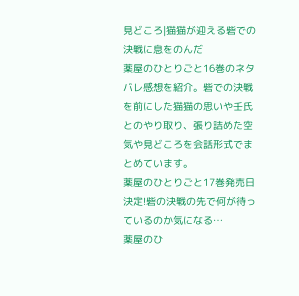見どころ|猫猫が迎える砦での決戦に息をのんだ
薬屋のひとりごと16巻のネタバレ感想を紹介。砦での決戦を前にした猫猫の思いや壬氏とのやり取り、張り詰めた空気や見どころを会話形式でまとめています。
薬屋のひとりごと17巻発売日決定!砦の決戦の先で何が待っているのか気になる…
薬屋のひ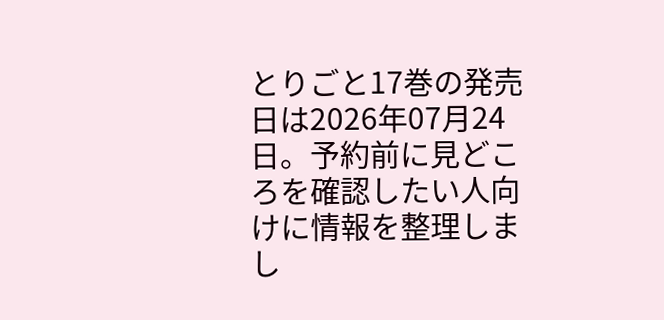とりごと17巻の発売日は2026年07月24日。予約前に見どころを確認したい人向けに情報を整理しまし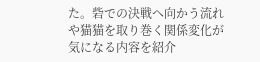た。砦での決戦へ向かう流れや猫猫を取り巻く関係変化が気になる内容を紹介